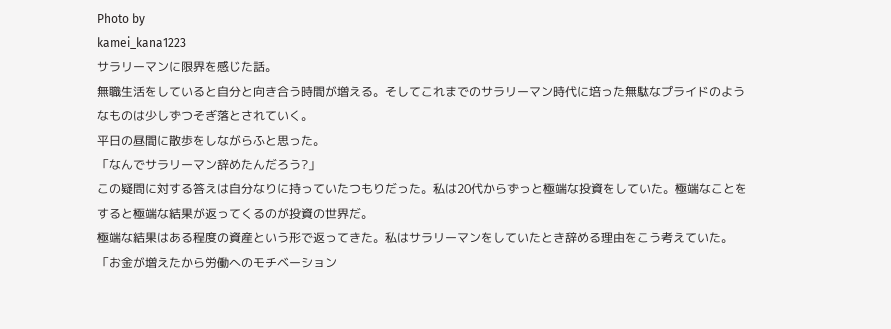Photo by
kamei_kana1223
サラリーマンに限界を感じた話。
無職生活をしていると自分と向き合う時間が増える。そしてこれまでのサラリーマン時代に培った無駄なプライドのようなものは少しずつそぎ落とされていく。
平日の昼間に散歩をしながらふと思った。
「なんでサラリーマン辞めたんだろう?」
この疑問に対する答えは自分なりに持っていたつもりだった。私は20代からずっと極端な投資をしていた。極端なことをすると極端な結果が返ってくるのが投資の世界だ。
極端な結果はある程度の資産という形で返ってきた。私はサラリーマンをしていたとき辞める理由をこう考えていた。
「お金が増えたから労働へのモチベーション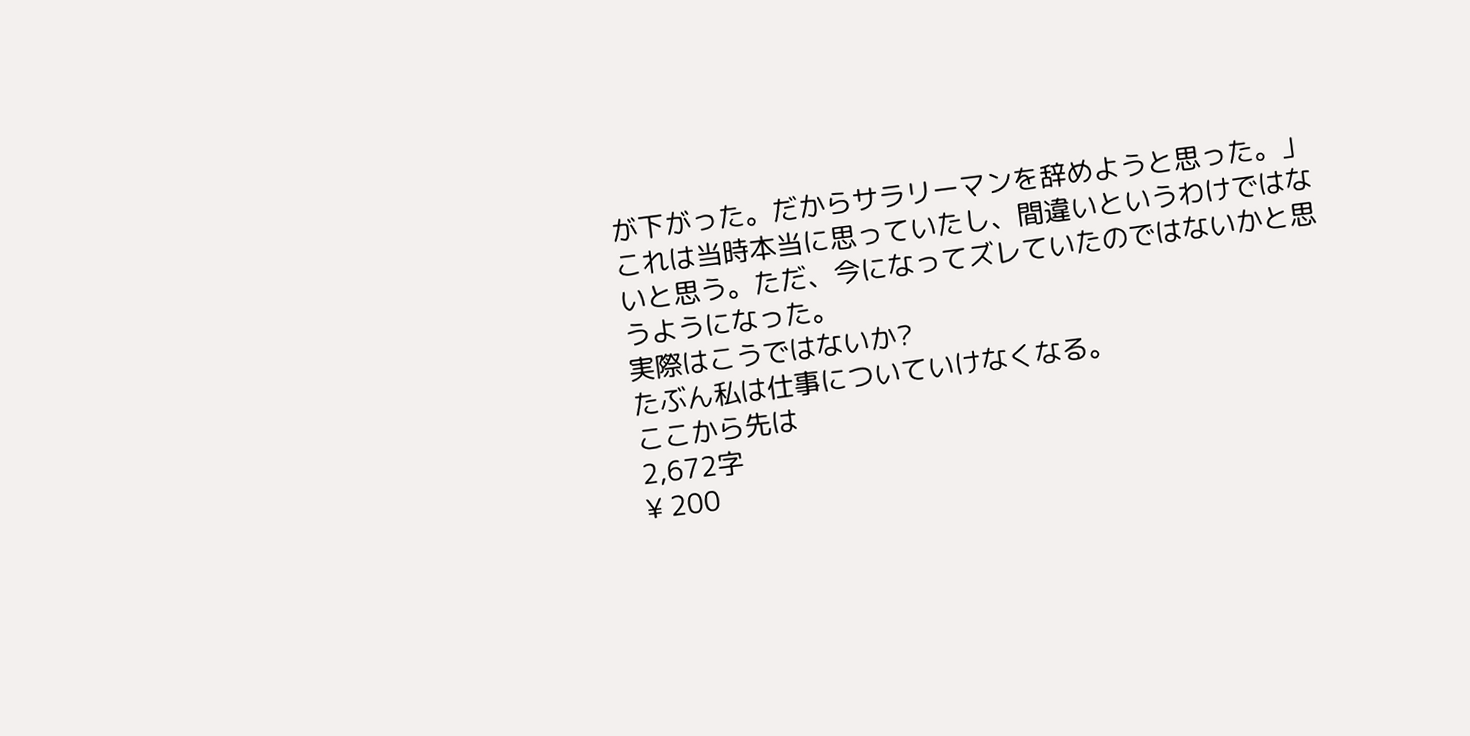が下がった。だからサラリーマンを辞めようと思った。」
これは当時本当に思っていたし、間違いというわけではないと思う。ただ、今になってズレていたのではないかと思うようになった。
実際はこうではないか?
たぶん私は仕事についていけなくなる。
ここから先は
2,672字
¥ 200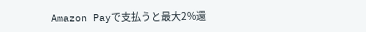Amazon Payで支払うと最大2%還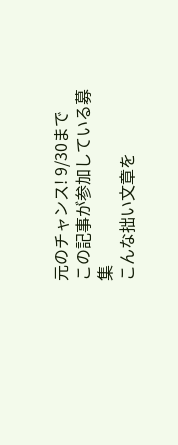元のチャンス! 9/30まで
この記事が参加している募集
こんな拙い文章を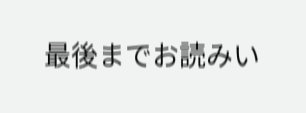最後までお読みい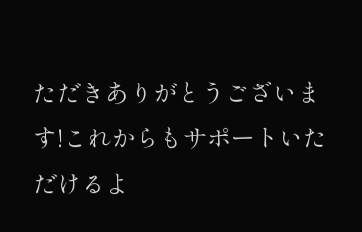ただきありがとうございます!これからもサポートいただけるよ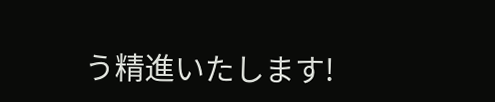う精進いたします!